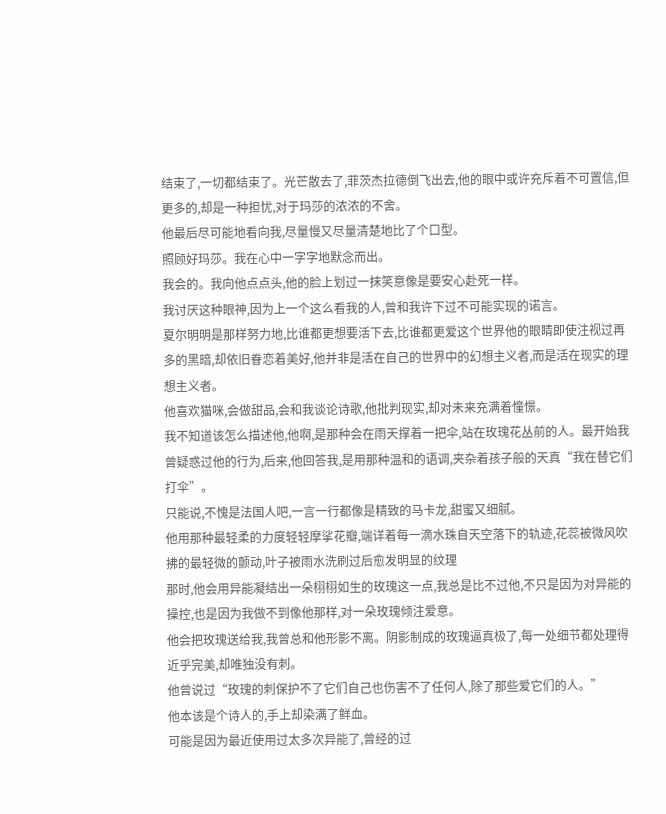结束了,一切都结束了。光芒散去了,菲茨杰拉德倒飞出去,他的眼中或许充斥着不可置信,但更多的,却是一种担忧,对于玛莎的浓浓的不舍。
他最后尽可能地看向我,尽量慢又尽量清楚地比了个口型。
照顾好玛莎。我在心中一字字地默念而出。
我会的。我向他点点头,他的脸上划过一抹笑意像是要安心赴死一样。
我讨厌这种眼神,因为上一个这么看我的人,曾和我许下过不可能实现的诺言。
夏尔明明是那样努力地,比谁都更想要活下去,比谁都更爱这个世界他的眼睛即使注视过再多的黑暗,却依旧眷恋着美好,他并非是活在自己的世界中的幻想主义者,而是活在现实的理想主义者。
他喜欢猫咪,会做甜品,会和我谈论诗歌,他批判现实,却对未来充满着憧憬。
我不知道该怎么描述他,他啊,是那种会在雨天撑着一把伞,站在玫瑰花丛前的人。最开始我曾疑惑过他的行为,后来,他回答我,是用那种温和的语调,夹杂着孩子般的天真“我在替它们打伞”。
只能说,不愧是法国人吧,一言一行都像是精致的马卡龙,甜蜜又细腻。
他用那种最轻柔的力度轻轻摩挲花瓣,端详着每一滴水珠自天空落下的轨迹,花蕊被微风吹拂的最轻微的颤动,叶子被雨水洗刷过后愈发明显的纹理
那时,他会用异能凝结出一朵栩栩如生的玫瑰这一点,我总是比不过他,不只是因为对异能的操控,也是因为我做不到像他那样,对一朵玫瑰倾注爱意。
他会把玫瑰送给我,我曾总和他形影不离。阴影制成的玫瑰逼真极了,每一处细节都处理得近乎完美,却唯独没有刺。
他曾说过“玫瑰的刺保护不了它们自己也伤害不了任何人,除了那些爱它们的人。”
他本该是个诗人的,手上却染满了鲜血。
可能是因为最近使用过太多次异能了,曾经的过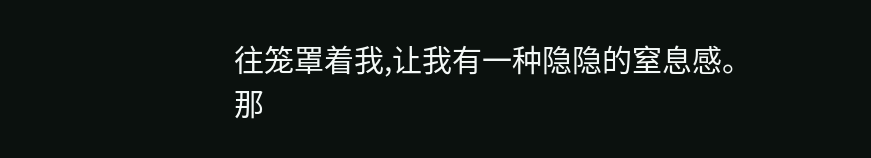往笼罩着我,让我有一种隐隐的窒息感。
那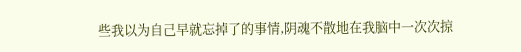些我以为自己早就忘掉了的事情,阴魂不散地在我脑中一次次掠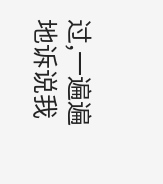过,一遍遍地诉说我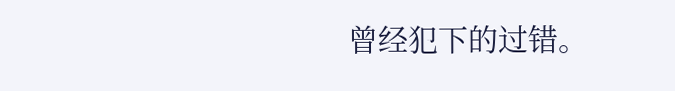曾经犯下的过错。